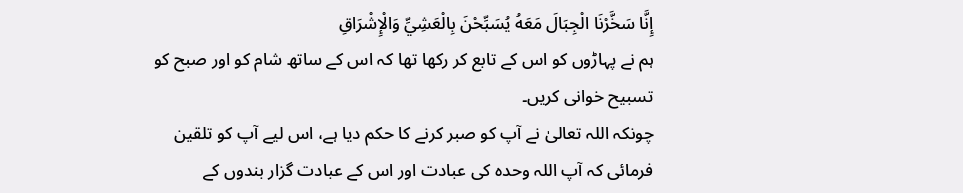إِنَّا سَخَّرْنَا الْجِبَالَ مَعَهُ يُسَبِّحْنَ بِالْعَشِيِّ وَالْإِشْرَاقِ
ہم نے پہاڑوں کو اس کے تابع کر رکھا تھا کہ اس کے ساتھ شام کو اور صبح کو تسبیح خوانی کریں۔
چونکہ اللہ تعالیٰ نے آپ کو صبر کرنے کا حکم دیا ہے، اس لیے آپ کو تلقین فرمائی کہ آپ اللہ وحدہ کی عبادت اور اس کے عبادت گزار بندوں کے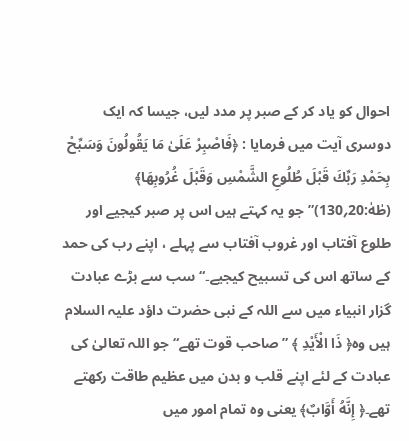احوال کو یاد کر کے صبر پر مدد لیں، جیسا کہ ایک دوسری آیت میں فرمایا : ﴿فَاصْبِرْ عَلَىٰ مَا يَقُولُونَ وَسَبِّحْ بِحَمْدِ رَبِّكَ قَبْلَ طُلُوعِ الشَّمْسِ وَقَبْلَ غُرُوبِهَا﴾ (طٰهٰ:20؍130)” جو یہ کہتے ہیں اس پر صبر کیجیے اور طلوع آفتاب اور غروب آفتاب سے پہلے ، اپنے رب کی حمد کے ساتھ اس کی تسبیح کیجیے۔“ سب سے بڑے عبادت گزار انبیاء میں سے اللہ کے نبی حضرت داؤد علیہ السلام ہیں وہ﴿ ذَا الْأَيْدِ ﴾ ” صاحب قوت تھے“ جو اللہ تعالیٰ کی عبادت کے لئے اپنے قلب و بدن میں عظیم طاقت رکھتے تھے۔﴿ إِنَّهُ أَوَّابٌ﴾ یعنی وہ تمام امور میں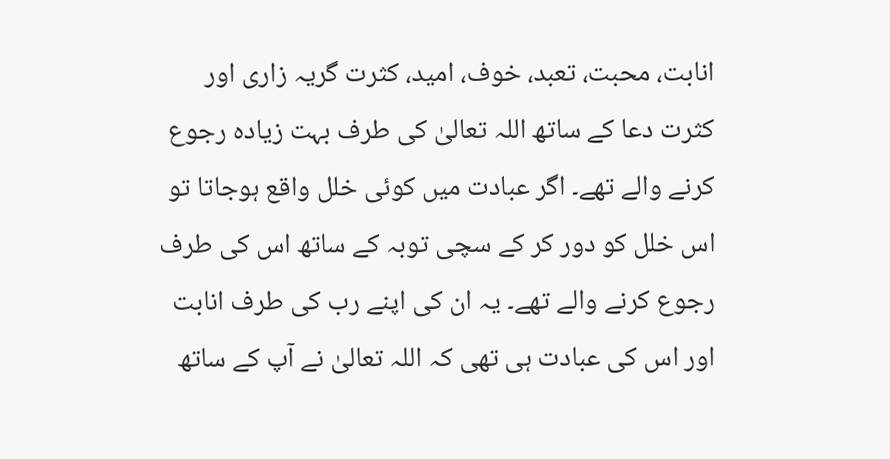انابت، محبت، تعبد، خوف، امید، کثرت گریہ زاری اور کثرت دعا کے ساتھ اللہ تعالیٰ کی طرف بہت زیادہ رجوع کرنے والے تھے۔ اگر عبادت میں کوئی خلل واقع ہوجاتا تو اس خلل کو دور کر کے سچی توبہ کے ساتھ اس کی طرف رجوع کرنے والے تھے۔ یہ ان کی اپنے رب کی طرف انابت اور اس کی عبادت ہی تھی کہ اللہ تعالیٰ نے آپ کے ساتھ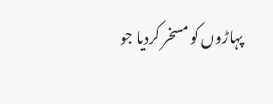پہاڑوں کو مسخر کردیا جو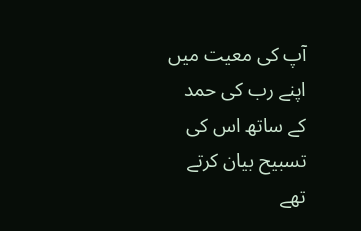آپ کی معیت میں اپنے رب کی حمد کے ساتھ اس کی تسبیح بیان کرتے تھے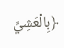﴿بِالْعَشِيِّ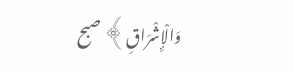وَالْإِشْرَاقِ﴾ صبح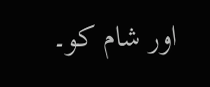اور شام کو۔